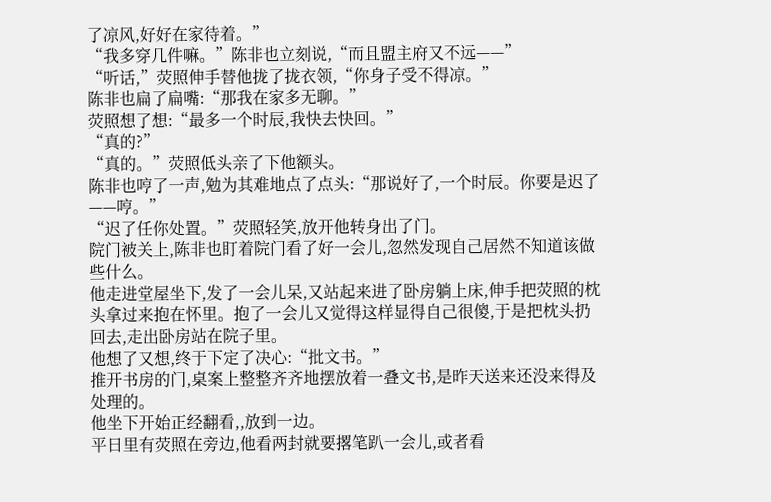了凉风,好好在家待着。”
“我多穿几件嘛。”陈非也立刻说,“而且盟主府又不远——”
“听话,”荧照伸手替他拢了拢衣领,“你身子受不得凉。”
陈非也扁了扁嘴:“那我在家多无聊。”
荧照想了想:“最多一个时辰,我快去快回。”
“真的?”
“真的。”荧照低头亲了下他额头。
陈非也哼了一声,勉为其难地点了点头:“那说好了,一个时辰。你要是迟了——哼。”
“迟了任你处置。”荧照轻笑,放开他转身出了门。
院门被关上,陈非也盯着院门看了好一会儿,忽然发现自己居然不知道该做些什么。
他走进堂屋坐下,发了一会儿呆,又站起来进了卧房躺上床,伸手把荧照的枕头拿过来抱在怀里。抱了一会儿又觉得这样显得自己很傻,于是把枕头扔回去,走出卧房站在院子里。
他想了又想,终于下定了决心:“批文书。”
推开书房的门,桌案上整整齐齐地摆放着一叠文书,是昨天送来还没来得及处理的。
他坐下开始正经翻看,,放到一边。
平日里有荧照在旁边,他看两封就要撂笔趴一会儿,或者看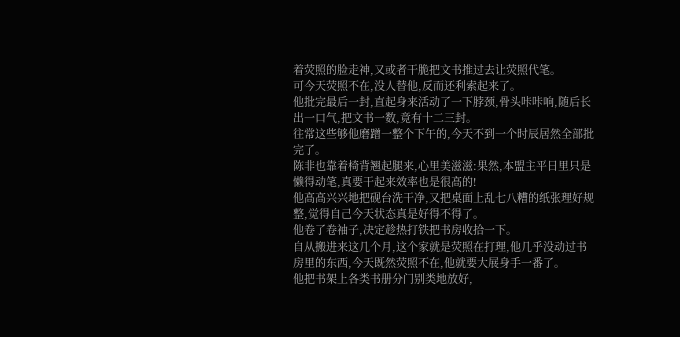着荧照的脸走神,又或者干脆把文书推过去让荧照代笔。
可今天荧照不在,没人替他,反而还利索起来了。
他批完最后一封,直起身来活动了一下脖颈,骨头咔咔响,随后长出一口气,把文书一数,竟有十二三封。
往常这些够他磨蹭一整个下午的,今天不到一个时辰居然全部批完了。
陈非也靠着椅背翘起腿来,心里美滋滋:果然,本盟主平日里只是懒得动笔,真要干起来效率也是很高的!
他高高兴兴地把砚台洗干净,又把桌面上乱七八糟的纸张理好规整,觉得自己今天状态真是好得不得了。
他卷了卷袖子,决定趁热打铁把书房收拾一下。
自从搬进来这几个月,这个家就是荧照在打理,他几乎没动过书房里的东西,今天既然荧照不在,他就要大展身手一番了。
他把书架上各类书册分门别类地放好,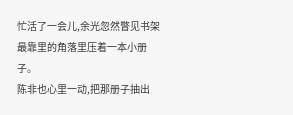忙活了一会儿,余光忽然瞥见书架最靠里的角落里压着一本小册子。
陈非也心里一动,把那册子抽出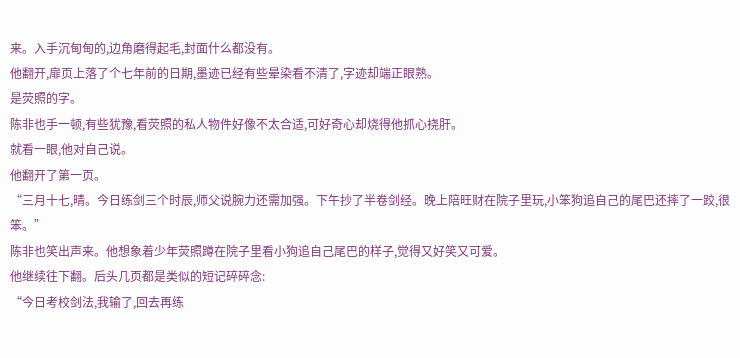来。入手沉甸甸的,边角磨得起毛,封面什么都没有。
他翻开,扉页上落了个七年前的日期,墨迹已经有些晕染看不清了,字迹却端正眼熟。
是荧照的字。
陈非也手一顿,有些犹豫,看荧照的私人物件好像不太合适,可好奇心却烧得他抓心挠肝。
就看一眼,他对自己说。
他翻开了第一页。
“三月十七,晴。今日练剑三个时辰,师父说腕力还需加强。下午抄了半卷剑经。晚上陪旺财在院子里玩,小笨狗追自己的尾巴还摔了一跤,很笨。”
陈非也笑出声来。他想象着少年荧照蹲在院子里看小狗追自己尾巴的样子,觉得又好笑又可爱。
他继续往下翻。后头几页都是类似的短记碎碎念:
“今日考校剑法,我输了,回去再练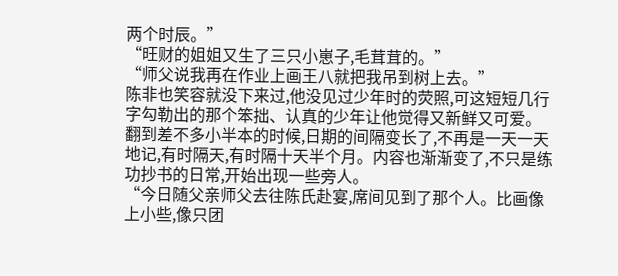两个时辰。”
“旺财的姐姐又生了三只小崽子,毛茸茸的。”
“师父说我再在作业上画王八就把我吊到树上去。”
陈非也笑容就没下来过,他没见过少年时的荧照,可这短短几行字勾勒出的那个笨拙、认真的少年让他觉得又新鲜又可爱。
翻到差不多小半本的时候,日期的间隔变长了,不再是一天一天地记,有时隔天,有时隔十天半个月。内容也渐渐变了,不只是练功抄书的日常,开始出现一些旁人。
“今日随父亲师父去往陈氏赴宴,席间见到了那个人。比画像上小些,像只团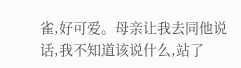雀,好可爱。母亲让我去同他说话,我不知道该说什么,站了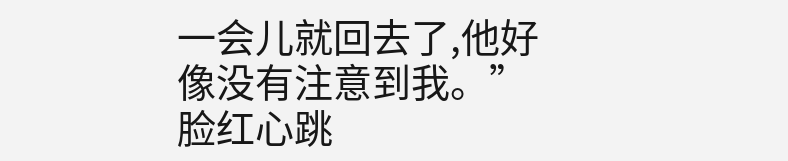一会儿就回去了,他好像没有注意到我。”
脸红心跳